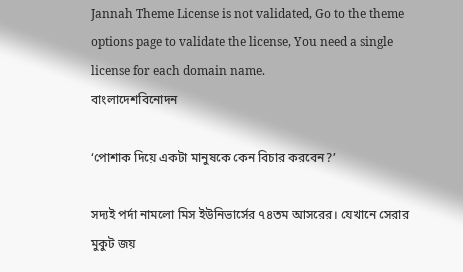Jannah Theme License is not validated, Go to the theme options page to validate the license, You need a single license for each domain name.
বাংলাদেশবিনোদন

‘পোশাক দিয়ে একটা মানুষকে কেন বিচার করবেন?’

সদ্যই পর্দা নামলো মিস ইউনিভার্সের ৭৪তম আসরের। যেখানে সেরার মুকুট জয়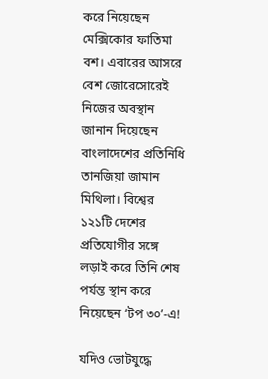করে নিয়েছেন মেক্সিকোর ফাতিমা বশ। এবারের আসরে বেশ জোরেসোরেই নিজের অবস্থান জানান দিয়েছেন বাংলাদেশের প্রতিনিধি তানজিয়া জামান মিথিলা। বিশ্বের ১২১টি দেশের প্রতিযোগীর সঙ্গে লড়াই করে তিনি শেষ পর্যন্ত স্থান করে নিয়েছেন ‘টপ ৩০’-এ!

যদিও ভোটযুদ্ধে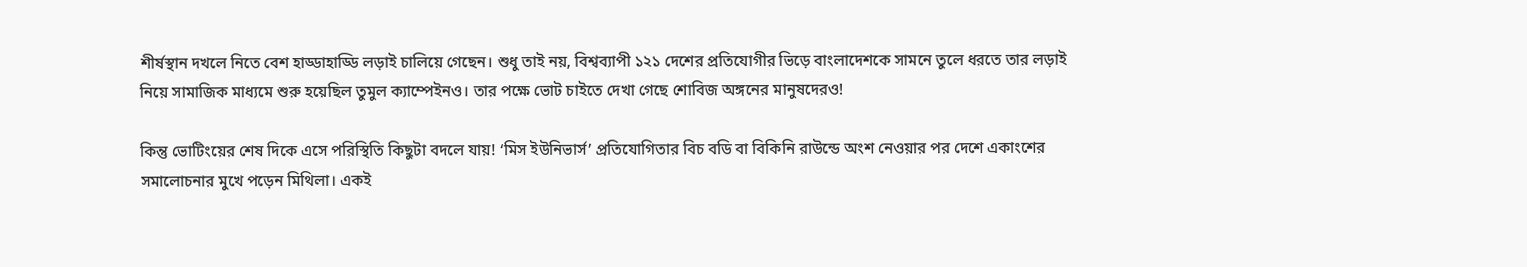শীর্ষস্থান দখলে নিতে বেশ হাড্ডাহাড্ডি লড়াই চালিয়ে গেছেন। শুধু তাই নয়, বিশ্বব্যাপী ১২১ দেশের প্রতিযোগীর ভিড়ে বাংলাদেশকে সামনে তুলে ধরতে তার লড়াই নিয়ে সামাজিক মাধ্যমে শুরু হয়েছিল তুমুল ক্যাম্পেইনও। তার পক্ষে ভোট চাইতে দেখা গেছে শোবিজ অঙ্গনের মানুষদেরও!

কিন্তু ভোটিংয়ের শেষ দিকে এসে পরিস্থিতি কিছুটা বদলে যায়! ‘মিস ইউনিভার্স’ প্রতিযোগিতার বিচ বডি বা বিকিনি রাউন্ডে অংশ নেওয়ার পর দেশে একাংশের সমালোচনার মুখে পড়েন মিথিলা। একই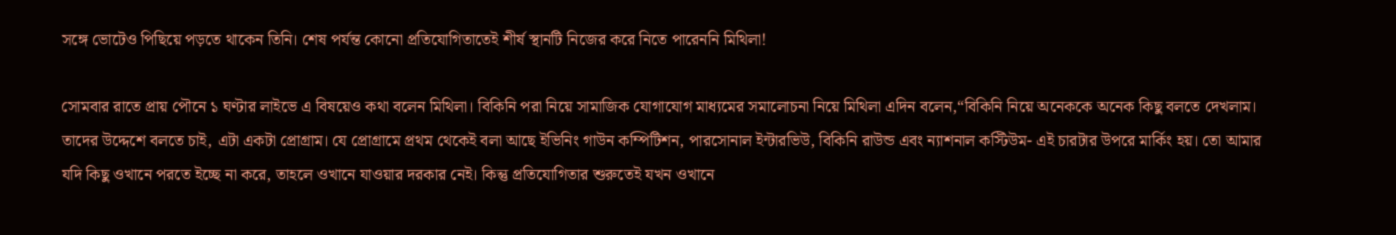সঙ্গে ভোটেও পিছিয়ে পড়তে থাকেন তিনি। শেষ পর্যন্ত কোনো প্রতিযোগিতাতেই শীর্ষ স্থানটি নিজের করে নিতে পারেননি মিথিলা!

সোমবার রাতে প্রায় পৌনে ১ ঘণ্টার লাইভে এ বিষয়েও কথা বলেন মিথিলা। বিকিনি পরা নিয়ে সামাজিক যোগাযোগ মাধ্যমের সমালোচনা নিয়ে মিথিলা এদিন বলেন,“বিকিনি নিয়ে অনেককে অনেক কিছু বলতে দেখলাম। তাদের উদ্দেশে বলতে চাই, এটা একটা প্রোগ্রাম। যে প্রোগ্রামে প্রথম থেকেই বলা আছে ইভিনিং গাউন কম্পিটিশন, পারসোনাল ইন্টারভিউ, বিকিনি রাউন্ড এবং ন্যাশনাল কস্টিউম- এই চারটার উপরে মার্কিং হয়। তো আমার যদি কিছু ওখানে পরতে ইচ্ছে না করে, তাহলে ওখানে যাওয়ার দরকার নেই। কিন্তু প্রতিযোগিতার শুরুতেই যখন ওখানে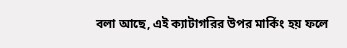বলা আছে, এই ক্যাটাগরির উপর মার্কিং হয় ফলে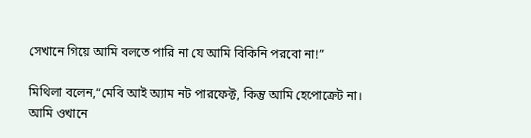সেখানে গিয়ে আমি বলতে পারি না যে আমি বিকিনি পরবো না!”

মিথিলা বলেন,“মেবি আই অ্যাম নট পারফেক্ট, কিন্তু আমি হেপোক্রেট না। আমি ওখানে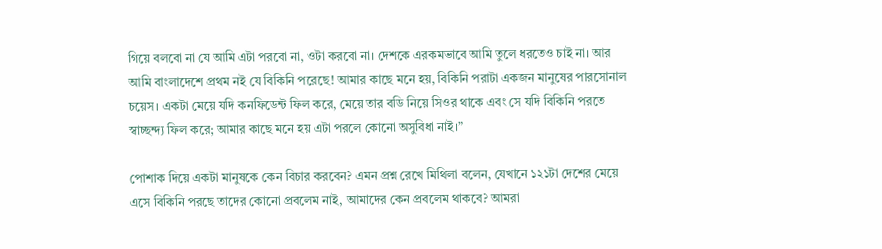গিয়ে বলবো না যে আমি এটা পরবো না, ওটা করবো না। দেশকে এরকমভাবে আমি তুলে ধরতেও চাই না। আর আমি বাংলাদেশে প্রথম নই যে বিকিনি পরেছে! আমার কাছে মনে হয়, বিকিনি পরাটা একজন মানুষের পারসোনাল চয়েস। একটা মেয়ে যদি কনফিডেন্ট ফিল করে, মেয়ে তার বডি নিয়ে সিওর থাকে এবং সে যদি বিকিনি পরতে স্বাচ্ছন্দ্য ফিল করে; আমার কাছে মনে হয় এটা পরলে কোনো অসুবিধা নাই।”

পোশাক দিয়ে একটা মানুষকে কেন বিচার করবেন? এমন প্রশ্ন রেখে মিথিলা বলেন, যেখানে ১২১টা দেশের মেয়ে এসে বিকিনি পরছে তাদের কোনো প্রবলেম নাই, আমাদের কেন প্রবলেম থাকবে? আমরা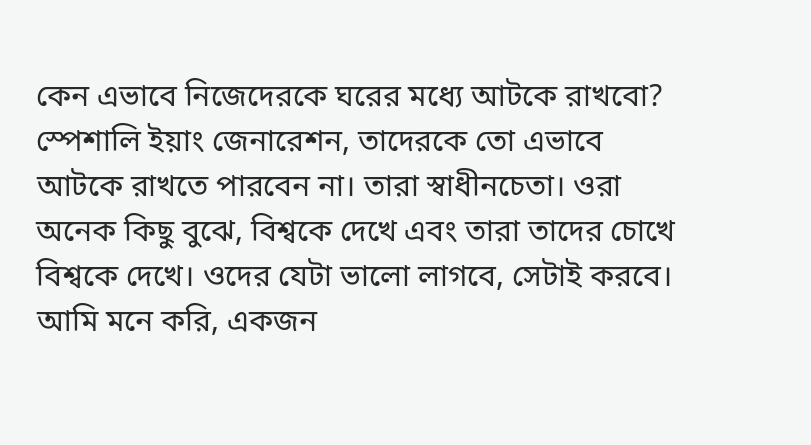কেন এভাবে নিজেদেরকে ঘরের মধ্যে আটকে রাখবো? স্পেশালি ইয়াং জেনারেশন, তাদেরকে তো এভাবে আটকে রাখতে পারবেন না। তারা স্বাধীনচেতা। ওরা অনেক কিছু বুঝে, বিশ্বকে দেখে এবং তারা তাদের চোখে বিশ্বকে দেখে। ওদের যেটা ভালো লাগবে, সেটাই করবে। আমি মনে করি, একজন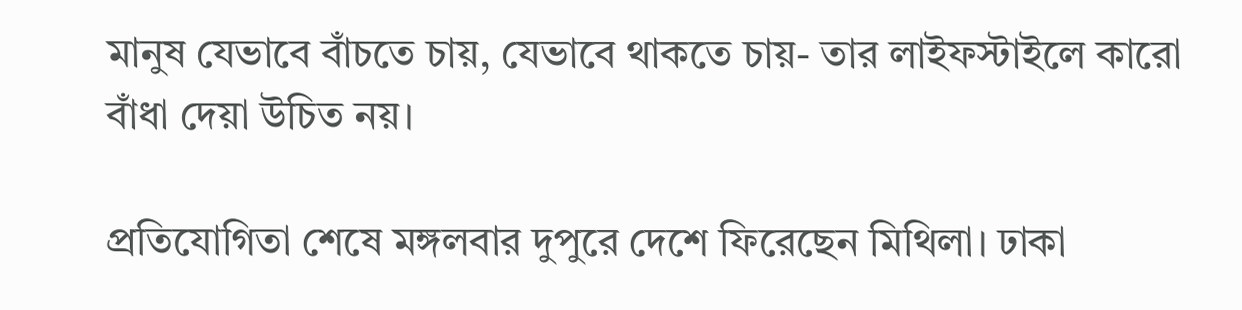মানুষ যেভাবে বাঁচতে চায়, যেভাবে থাকতে চায়- তার লাইফস্টাইলে কারো বাঁধা দেয়া উচিত নয়।

প্রতিযোগিতা শেষে মঙ্গলবার দুপুরে দেশে ফিরেছেন মিথিলা। ঢাকা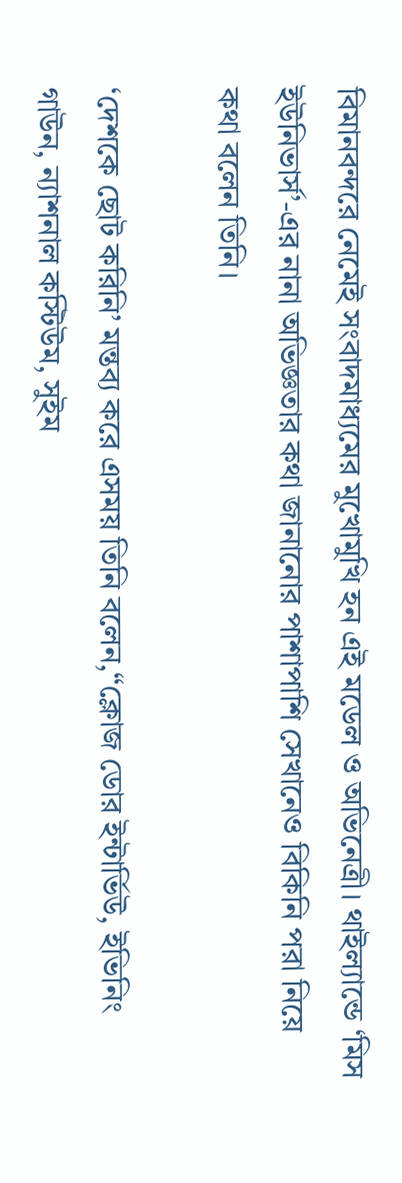বিমানবন্দরে নেমেই সংবাদমাধ্যমের মুখোমুখি হন এই মডেল ও অভিনেত্রী। থাইল্যান্ডে ‘মিস ইউনিভার্স’-এর নানা অভিজ্ঞতার কথা জানানোর পাশাপাশি সেখানেও বিকিনি পরা নিয়ে কথা বলেন তিনি।

‘দেশকে ছোট করিনি’ মন্তব্য করে এসময় তিনি বলেন,“ক্লোজ ডোর ইন্টার্ভিউ, ইভিনিং গাউন, ন্যাশনাল কস্টিউম, সুইম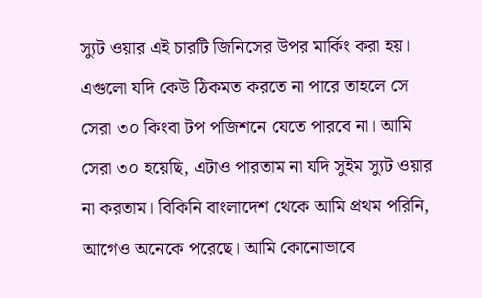স্যুট ওয়ার এই চারটি জিনিসের উপর মার্কিং করা হয়। এগুলো যদি কেউ ঠিকমত করতে না পারে তাহলে সে সেরা ৩০ কিংবা টপ পজিশনে যেতে পারবে না। আমি সেরা ৩০ হয়েছি, এটাও পারতাম না যদি সুইম স্যুট ওয়ার না করতাম। বিকিনি বাংলাদেশ থেকে আমি প্রথম পরিনি, আগেও অনেকে পরেছে। আমি কোনোভাবে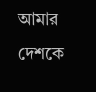আমার দেশকে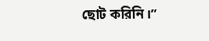ছোট করিনি।”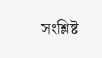সংশ্লিষ্ট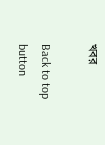খবর

Back to top button